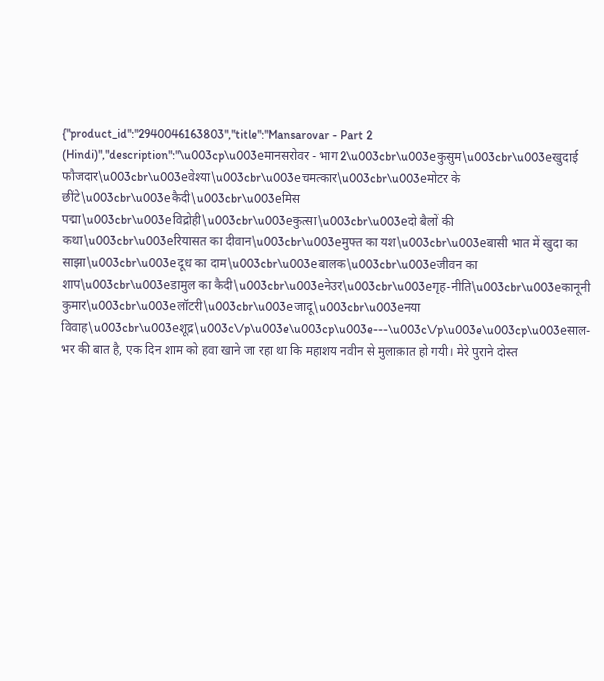{"product_id":"2940046163803","title":"Mansarovar - Part 2 (Hindi)","description":"\u003cp\u003eमानसरोवर - भाग 2\u003cbr\u003eकुसुम\u003cbr\u003eखुदाई फौजदार\u003cbr\u003eवेश्या\u003cbr\u003eचमत्कार\u003cbr\u003eमोटर के छींटे\u003cbr\u003eकैदी\u003cbr\u003eमिस पद्मा\u003cbr\u003eविद्रोही\u003cbr\u003eकुत्सा\u003cbr\u003eदो बैलों की कथा\u003cbr\u003eरियासत का दीवान\u003cbr\u003eमुफ्त का यश\u003cbr\u003eबासी भात में खुदा का साझा\u003cbr\u003eदूध का दाम\u003cbr\u003eबालक\u003cbr\u003eजीवन का शाप\u003cbr\u003eडामुल का कैदी\u003cbr\u003eनेउर\u003cbr\u003eगृह-नीति\u003cbr\u003eकानूनी कुमार\u003cbr\u003eलॉटरी\u003cbr\u003eजादू\u003cbr\u003eनया विवाह\u003cbr\u003eशूद्र\u003c\/p\u003e\u003cp\u003e---\u003c\/p\u003e\u003cp\u003eसाल-भर की बात है, एक दिन शाम को हवा खाने जा रहा था कि महाशय नवीन से मुलाक़ात हो गयी। मेरे पुराने दोस्त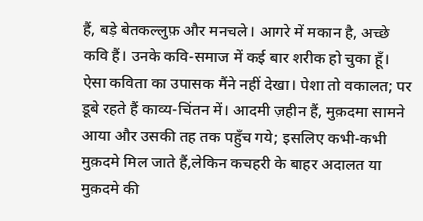हैं, बड़े बेतकल्लुफ़ और मनचले। आगरे में मकान है, अच्छे कवि हैं। उनके कवि-समाज में कई बार शरीक हो चुका हूँ। ऐसा कविता का उपासक मैंने नहीं देखा। पेशा तो वकालत; पर डूबे रहते हैं काव्य-चिंतन में। आदमी ज़हीन हैं, मुक़दमा सामने आया और उसकी तह तक पहुँच गये; इसलिए कभी-कभी मुक़दमे मिल जाते हैं,लेकिन कचहरी के बाहर अदालत या मुक़दमे की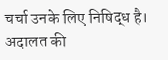चर्चा उनके लिए निषिद्ध है। अदालत की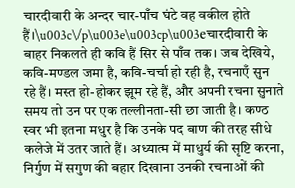चारदीवारी के अन्दर चार-पाँच घंटे वह वकील होते हैं।\u003c\/p\u003e\u003cp\u003eचारदीवारी के बाहर निकलते ही कवि हैं सिर से पाँव तक। जब देखिये, कवि-मण्डल जमा है, कवि-चर्चा हो रही है, रचनाएँ सुन रहे हैं। मस्त हो-होकर झूम रहे हैं, और अपनी रचना सुनाते समय तो उन पर एक तल्लीनता-सी छा जाती है। कण्ठ स्वर भी इतना मधुर है कि उनके पद बाण की तरह सीधे कलेजे में उतर जाते हैं। अध्यात्म में माधुर्य की सृष्टि करना, निर्गुण में सगुण की बहार दिखाना उनकी रचनाओं की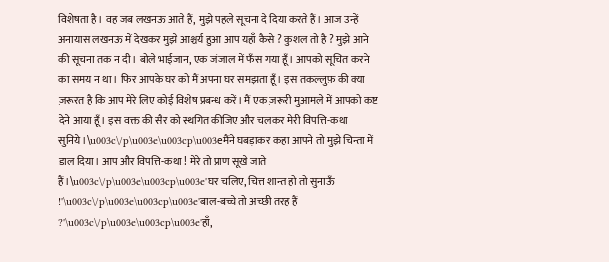विशेषता है। वह जब लखनऊ आते हैं, मुझे पहले सूचना दे दिया करते हैं। आज उन्हें अनायास लखनऊ में देखकर मुझे आश्चर्य हुआ आप यहाँ कैसे ? कुशल तो है ? मुझे आने की सूचना तक न दी। बोले भाईजान, एक जंजाल में फँस गया हूँ। आपको सूचित करने का समय न था। फिर आपके घर को मैं अपना घर समझता हूँ। इस तकल्लुफ़ की क्या ज़रूरत है कि आप मेरे लिए कोई विशेष प्रबन्ध करें। मैं एक ज़रूरी मुआमले में आपको कष्ट देने आया हूँ। इस वक्त की सैर को स्थगित कीजिए और चलकर मेरी विपत्ति-कथा सुनिये।\u003c\/p\u003e\u003cp\u003eमैंने घबड़ाकर कहा आपने तो मुझे चिन्ता में डाल दिया। आप और विपत्ति-कथा ! मेरे तो प्राण सूखे जाते हैं।\u003c\/p\u003e\u003cp\u003e'घर चलिए, चित्त शान्त हो तो सुनाऊँ !'\u003c\/p\u003e\u003cp\u003e'बाल-बच्चे तो अच्छी तरह हैं ?'\u003c\/p\u003e\u003cp\u003e'हाँ,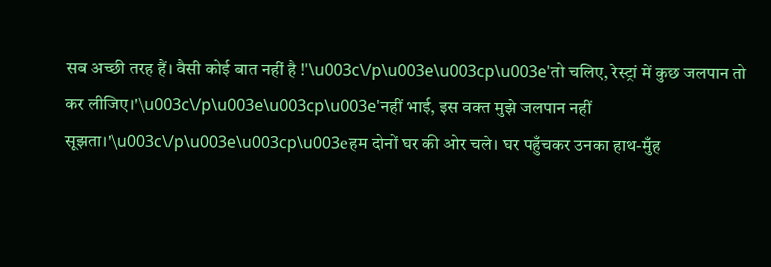सब अच्छी तरह हैं। वैसी कोई बात नहीं है !'\u003c\/p\u003e\u003cp\u003e'तो चलिए, रेस्ट्रां में कुछ जलपान तो कर लीजिए।'\u003c\/p\u003e\u003cp\u003e'नहीं भाई, इस वक्त मुझे जलपान नहीं सूझता।'\u003c\/p\u003e\u003cp\u003eहम दोनों घर की ओर चले। घर पहुँचकर उनका हाथ-मुँह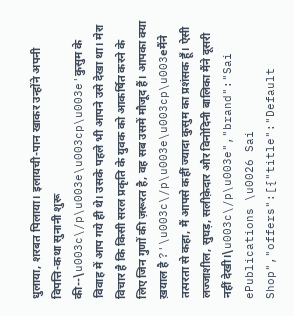धुलाया, शरबत पिलाया। इलायची-पान खाकर उन्होंने अपनी विपत्ति-कथा सुनानी शुरू की--\u003c\/p\u003e\u003cp\u003e'कुसुम के विवाह में आप गये ही थे। उसके पहले भी आपने उसे देखा था। मेरा विचार है कि किसी सरल प्रकृति के युवक को आकर्षित करने के लिए जिन गुणों की ज़रूरत है, वह सब उसमें मौजूद हैं। आपका क्या ख़याल है ?'\u003c\/p\u003e\u003cp\u003eमैंने तत्परता से कहा, मैं आपसे कहीं ज्यादा कुसुम का प्रशंसक हूँ। ऐसी लज्जाशील, सुघड़, सलीक़ेदार और विनोदिनी बालिका मैंने दूसरी नहीं देखी।\u003c\/p\u003e","brand":"Sai ePublications \u0026 Sai Shop","offers":[{"title":"Default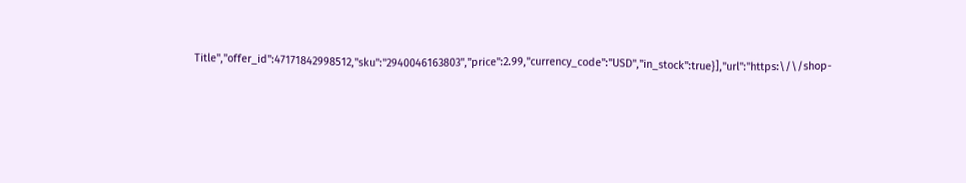Title","offer_id":47171842998512,"sku":"2940046163803","price":2.99,"currency_code":"USD","in_stock":true}],"url":"https:\/\/shop-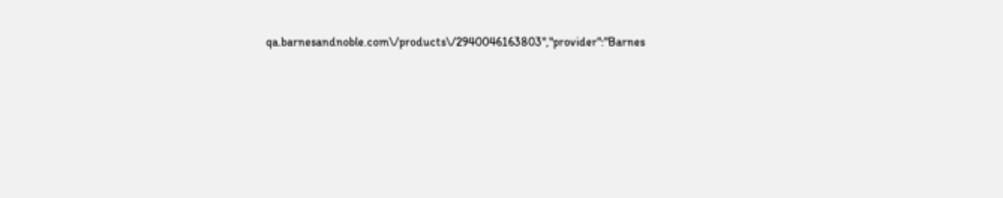qa.barnesandnoble.com\/products\/2940046163803","provider":"Barnes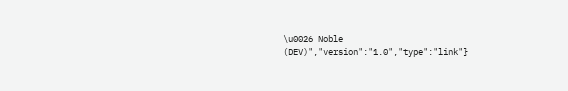\u0026 Noble (DEV)","version":"1.0","type":"link"}